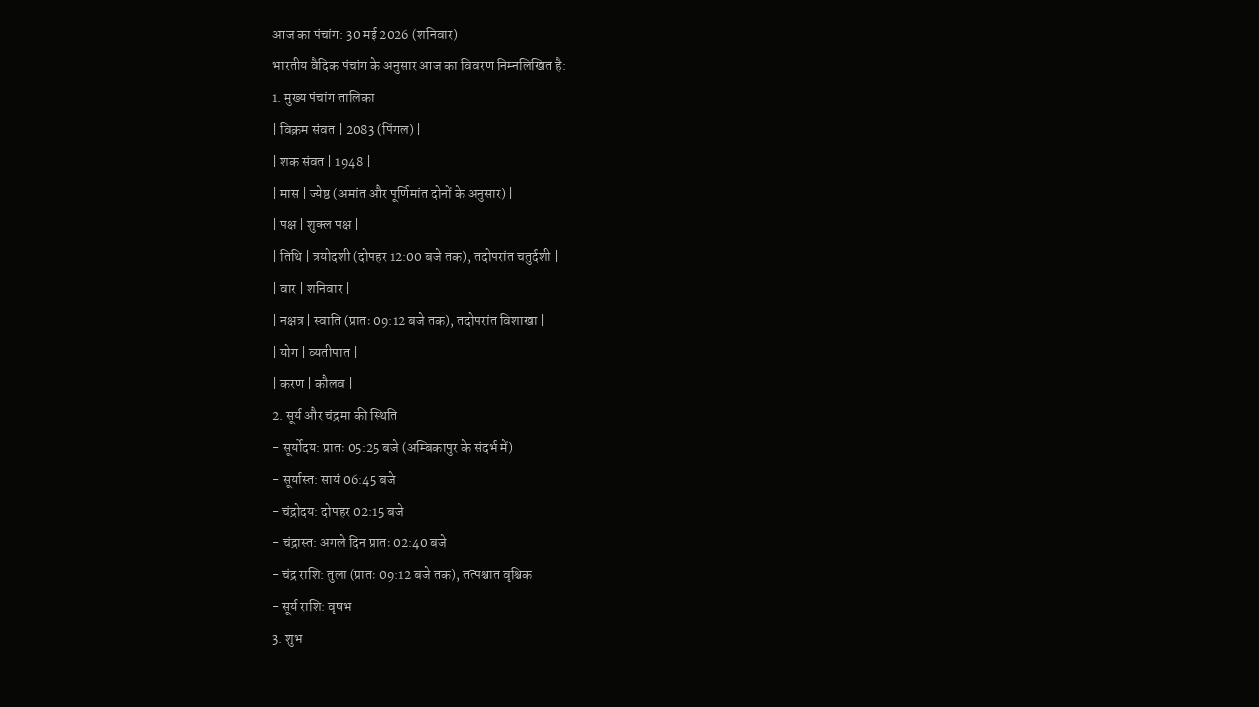आज का पंचांग: 30 मई 2026 (शनिवार)
भारतीय वैदिक पंचांग के अनुसार आज का विवरण निम्नलिखित है:
1. मुख्य पंचांग तालिका
| विक्रम संवत | 2083 (पिंगल) |
| शक संवत | 1948 |
| मास | ज्येष्ठ (अमांत और पूर्णिमांत दोनों के अनुसार) |
| पक्ष | शुक्ल पक्ष |
| तिथि | त्रयोदशी (दोपहर 12:00 बजे तक), तदोपरांत चतुर्दशी |
| वार | शनिवार |
| नक्षत्र | स्वाति (प्रातः 09:12 बजे तक), तदोपरांत विशाखा |
| योग | व्यतीपात |
| करण | कौलव |
2. सूर्य और चंद्रमा की स्थिति
- सूर्योदय: प्रातः 05:25 बजे (अम्बिकापुर के संदर्भ में)
- सूर्यास्त: सायं 06:45 बजे
- चंद्रोदय: दोपहर 02:15 बजे
- चंद्रास्त: अगले दिन प्रातः 02:40 बजे
- चंद्र राशि: तुला (प्रातः 09:12 बजे तक), तत्पश्चात वृश्चिक
- सूर्य राशि: वृषभ
3. शुभ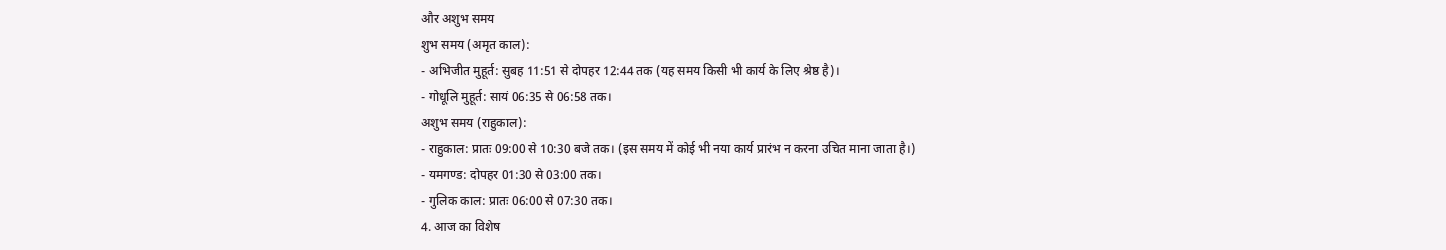और अशुभ समय
शुभ समय (अमृत काल):
- अभिजीत मुहूर्त: सुबह 11:51 से दोपहर 12:44 तक (यह समय किसी भी कार्य के लिए श्रेष्ठ है)।
- गोधूलि मुहूर्त: सायं 06:35 से 06:58 तक।
अशुभ समय (राहुकाल):
- राहुकाल: प्रातः 09:00 से 10:30 बजे तक। (इस समय में कोई भी नया कार्य प्रारंभ न करना उचित माना जाता है।)
- यमगण्ड: दोपहर 01:30 से 03:00 तक।
- गुलिक काल: प्रातः 06:00 से 07:30 तक।
4. आज का विशेष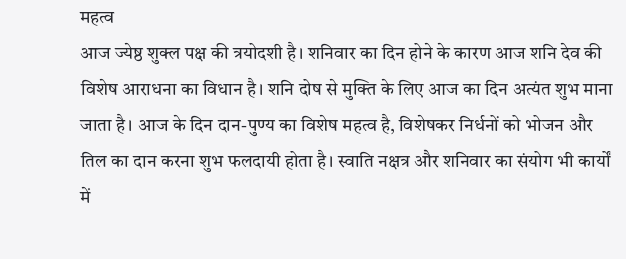महत्व
आज ज्येष्ठ शुक्ल पक्ष की त्रयोदशी है। शनिवार का दिन होने के कारण आज शनि देव की विशेष आराधना का विधान है। शनि दोष से मुक्ति के लिए आज का दिन अत्यंत शुभ माना जाता है। आज के दिन दान-पुण्य का विशेष महत्व है, विशेषकर निर्धनों को भोजन और तिल का दान करना शुभ फलदायी होता है। स्वाति नक्षत्र और शनिवार का संयोग भी कार्यों में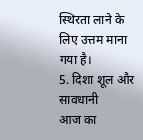स्थिरता लाने के लिए उत्तम माना गया है।
5. दिशा शूल और सावधानी
आज का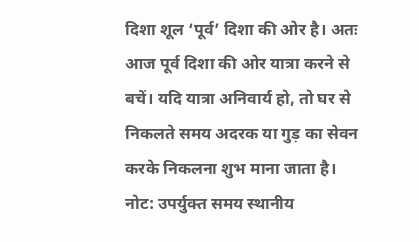दिशा शूल ‘पूर्व’ दिशा की ओर है। अतः आज पूर्व दिशा की ओर यात्रा करने से बचें। यदि यात्रा अनिवार्य हो, तो घर से निकलते समय अदरक या गुड़ का सेवन करके निकलना शुभ माना जाता है।
नोट: उपर्युक्त समय स्थानीय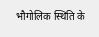भौगोलिक स्थिति के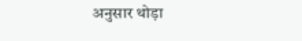अनुसार थोड़ा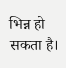भिन्न हो सकता है।